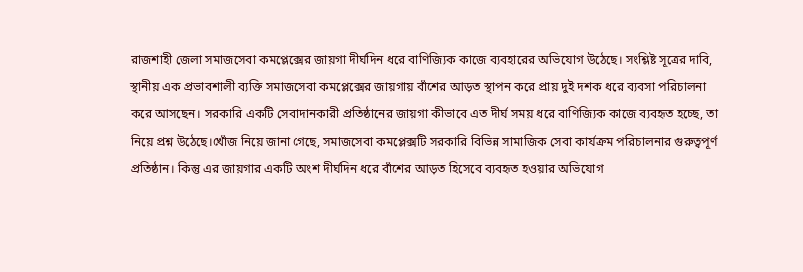রাজশাহী জেলা সমাজসেবা কমপ্লেক্সের জায়গা দীর্ঘদিন ধরে বাণিজ্যিক কাজে ব্যবহারের অভিযোগ উঠেছে। সংশ্লিষ্ট সূত্রের দাবি, স্থানীয় এক প্রভাবশালী ব্যক্তি সমাজসেবা কমপ্লেক্সের জায়গায় বাঁশের আড়ত স্থাপন করে প্রায় দুই দশক ধরে ব্যবসা পরিচালনা করে আসছেন। সরকারি একটি সেবাদানকারী প্রতিষ্ঠানের জায়গা কীভাবে এত দীর্ঘ সময় ধরে বাণিজ্যিক কাজে ব্যবহৃত হচ্ছে, তা নিয়ে প্রশ্ন উঠেছে।খোঁজ নিয়ে জানা গেছে, সমাজসেবা কমপ্লেক্সটি সরকারি বিভিন্ন সামাজিক সেবা কার্যক্রম পরিচালনার গুরুত্বপূর্ণ প্রতিষ্ঠান। কিন্তু এর জায়গার একটি অংশ দীর্ঘদিন ধরে বাঁশের আড়ত হিসেবে ব্যবহৃত হওয়ার অভিযোগ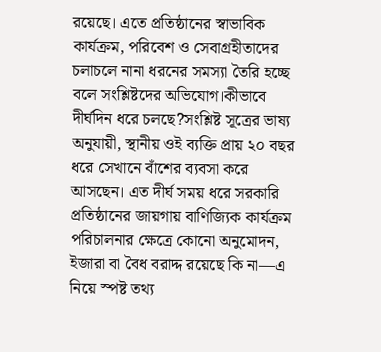রয়েছে। এতে প্রতিষ্ঠানের স্বাভাবিক কার্যক্রম, পরিবেশ ও সেবাগ্রহীতাদের চলাচলে নানা ধরনের সমস্যা তৈরি হচ্ছে বলে সংশ্লিষ্টদের অভিযোগ।কীভাবে দীর্ঘদিন ধরে চলছে?সংশ্লিষ্ট সূত্রের ভাষ্য অনুযায়ী, স্থানীয় ওই ব্যক্তি প্রায় ২০ বছর ধরে সেখানে বাঁশের ব্যবসা করে আসছেন। এত দীর্ঘ সময় ধরে সরকারি প্রতিষ্ঠানের জায়গায় বাণিজ্যিক কার্যক্রম পরিচালনার ক্ষেত্রে কোনো অনুমোদন, ইজারা বা বৈধ বরাদ্দ রয়েছে কি না—এ নিয়ে স্পষ্ট তথ্য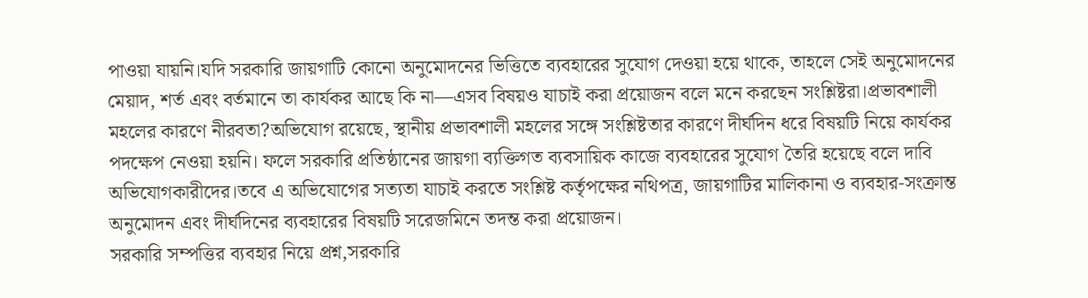পাওয়া যায়নি।যদি সরকারি জায়গাটি কোনো অনুমোদনের ভিত্তিতে ব্যবহারের সুযোগ দেওয়া হয়ে থাকে, তাহলে সেই অনুমোদনের মেয়াদ, শর্ত এবং বর্তমানে তা কার্যকর আছে কি না—এসব বিষয়ও যাচাই করা প্রয়োজন বলে মনে করছেন সংশ্লিষ্টরা।প্রভাবশালী মহলের কারণে নীরবতা?অভিযোগ রয়েছে, স্থানীয় প্রভাবশালী মহলের সঙ্গে সংশ্লিষ্টতার কারণে দীর্ঘদিন ধরে বিষয়টি নিয়ে কার্যকর পদক্ষেপ নেওয়া হয়নি। ফলে সরকারি প্রতিষ্ঠানের জায়গা ব্যক্তিগত ব্যবসায়িক কাজে ব্যবহারের সুযোগ তৈরি হয়েছে বলে দাবি অভিযোগকারীদের।তবে এ অভিযোগের সত্যতা যাচাই করতে সংশ্লিষ্ট কর্তৃপক্ষের নথিপত্র, জায়গাটির মালিকানা ও ব্যবহার-সংক্রান্ত অনুমোদন এবং দীর্ঘদিনের ব্যবহারের বিষয়টি সরেজমিনে তদন্ত করা প্রয়োজন।
সরকারি সম্পত্তির ব্যবহার নিয়ে প্রশ্ন,সরকারি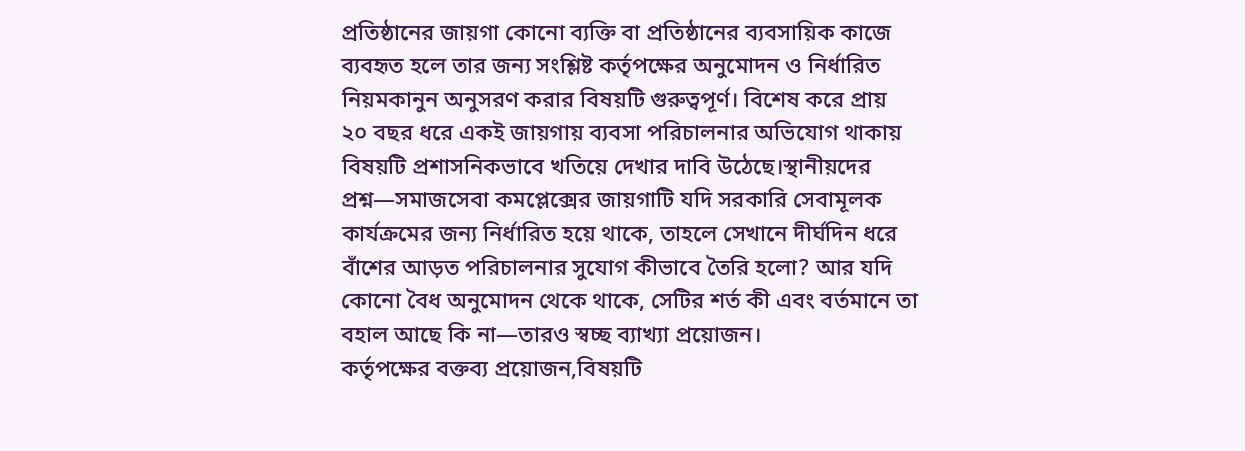প্রতিষ্ঠানের জায়গা কোনো ব্যক্তি বা প্রতিষ্ঠানের ব্যবসায়িক কাজে ব্যবহৃত হলে তার জন্য সংশ্লিষ্ট কর্তৃপক্ষের অনুমোদন ও নির্ধারিত নিয়মকানুন অনুসরণ করার বিষয়টি গুরুত্বপূর্ণ। বিশেষ করে প্রায় ২০ বছর ধরে একই জায়গায় ব্যবসা পরিচালনার অভিযোগ থাকায় বিষয়টি প্রশাসনিকভাবে খতিয়ে দেখার দাবি উঠেছে।স্থানীয়দের প্রশ্ন—সমাজসেবা কমপ্লেক্সের জায়গাটি যদি সরকারি সেবামূলক কার্যক্রমের জন্য নির্ধারিত হয়ে থাকে, তাহলে সেখানে দীর্ঘদিন ধরে বাঁশের আড়ত পরিচালনার সুযোগ কীভাবে তৈরি হলো? আর যদি কোনো বৈধ অনুমোদন থেকে থাকে, সেটির শর্ত কী এবং বর্তমানে তা বহাল আছে কি না—তারও স্বচ্ছ ব্যাখ্যা প্রয়োজন।
কর্তৃপক্ষের বক্তব্য প্রয়োজন,বিষয়টি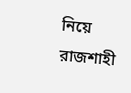নিয়ে রাজশাহী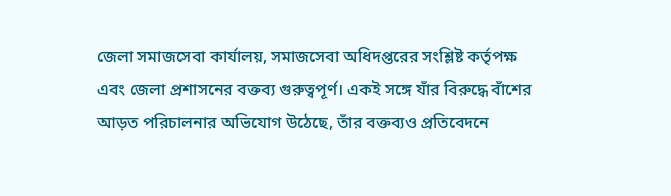জেলা সমাজসেবা কার্যালয়, সমাজসেবা অধিদপ্তরের সংশ্লিষ্ট কর্তৃপক্ষ এবং জেলা প্রশাসনের বক্তব্য গুরুত্বপূর্ণ। একই সঙ্গে যাঁর বিরুদ্ধে বাঁশের আড়ত পরিচালনার অভিযোগ উঠেছে, তাঁর বক্তব্যও প্রতিবেদনে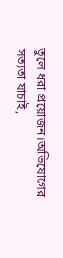তুলে ধরা প্রয়োজন।অভিযোগের সত্যতা যাচাই,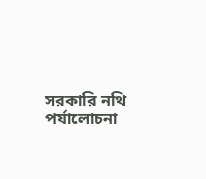সরকারি নথি পর্যালোচনা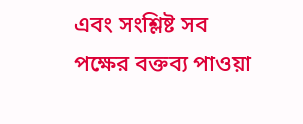এবং সংশ্লিষ্ট সব পক্ষের বক্তব্য পাওয়া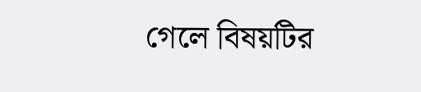গেলে বিষয়টির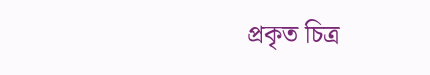প্রকৃত চিত্র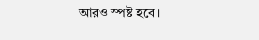আরও স্পষ্ট হবে।